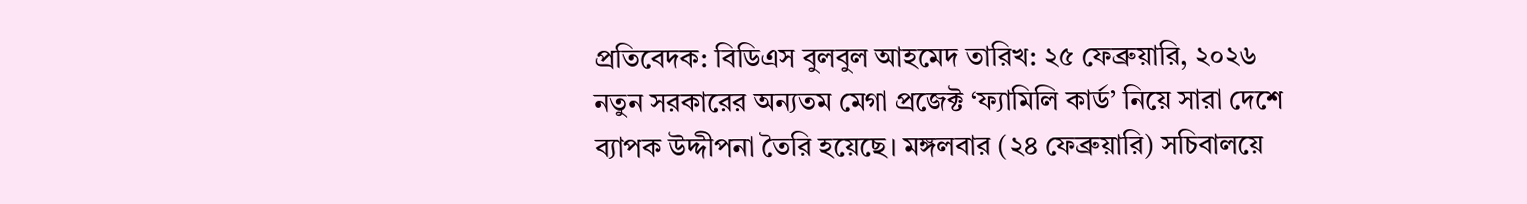প্রতিবেদক: বিডিএস বুলবুল আহমেদ তারিখ: ২৫ ফেব্রুয়ারি, ২০২৬
নতুন সরকারের অন্যতম মেগা প্রজেক্ট ‘ফ্যামিলি কার্ড’ নিয়ে সারা দেশে ব্যাপক উদ্দীপনা তৈরি হয়েছে। মঙ্গলবার (২৪ ফেব্রুয়ারি) সচিবালয়ে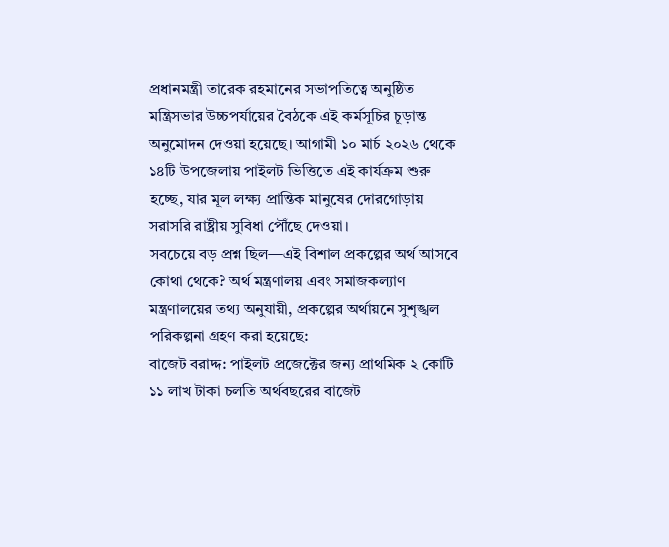প্রধানমন্ত্রী তারেক রহমানের সভাপতিত্বে অনুষ্ঠিত মন্ত্রিসভার উচ্চপর্যায়ের বৈঠকে এই কর্মসূচির চূড়ান্ত অনুমোদন দেওয়া হয়েছে। আগামী ১০ মার্চ ২০২৬ থেকে ১৪টি উপজেলায় পাইলট ভিত্তিতে এই কার্যক্রম শুরু হচ্ছে, যার মূল লক্ষ্য প্রান্তিক মানুষের দোরগোড়ায় সরাসরি রাষ্ট্রীয় সুবিধা পৌঁছে দেওয়া।
সবচেয়ে বড় প্রশ্ন ছিল—এই বিশাল প্রকল্পের অর্থ আসবে কোথা থেকে? অর্থ মন্ত্রণালয় এবং সমাজকল্যাণ মন্ত্রণালয়ের তথ্য অনুযায়ী, প্রকল্পের অর্থায়নে সুশৃঙ্খল পরিকল্পনা গ্রহণ করা হয়েছে:
বাজেট বরাদ্দ: পাইলট প্রজেক্টের জন্য প্রাথমিক ২ কোটি ১১ লাখ টাকা চলতি অর্থবছরের বাজেট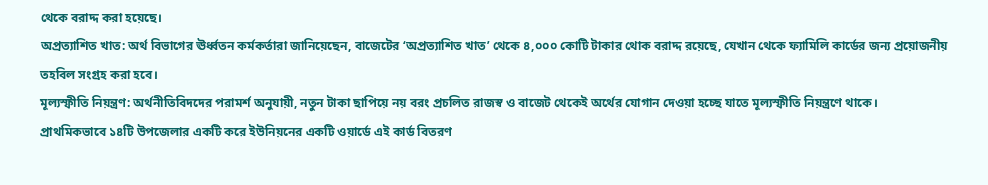থেকে বরাদ্দ করা হয়েছে।
অপ্রত্যাশিত খাত: অর্থ বিভাগের ঊর্ধ্বতন কর্মকর্তারা জানিয়েছেন, বাজেটের ‘অপ্রত্যাশিত খাত’ থেকে ৪,০০০ কোটি টাকার থোক বরাদ্দ রয়েছে, যেখান থেকে ফ্যামিলি কার্ডের জন্য প্রয়োজনীয় তহবিল সংগ্রহ করা হবে।
মূল্যস্ফীতি নিয়ন্ত্রণ: অর্থনীতিবিদদের পরামর্শ অনুযায়ী, নতুন টাকা ছাপিয়ে নয় বরং প্রচলিত রাজস্ব ও বাজেট থেকেই অর্থের যোগান দেওয়া হচ্ছে যাতে মূল্যস্ফীতি নিয়ন্ত্রণে থাকে।
প্রাথমিকভাবে ১৪টি উপজেলার একটি করে ইউনিয়নের একটি ওয়ার্ডে এই কার্ড বিতরণ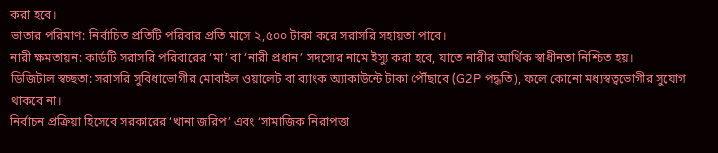করা হবে।
ভাতার পরিমাণ: নির্বাচিত প্রতিটি পরিবার প্রতি মাসে ২,৫০০ টাকা করে সরাসরি সহায়তা পাবে।
নারী ক্ষমতায়ন: কার্ডটি সরাসরি পরিবারের ‘মা’ বা ‘নারী প্রধান’ সদস্যের নামে ইস্যু করা হবে, যাতে নারীর আর্থিক স্বাধীনতা নিশ্চিত হয়।
ডিজিটাল স্বচ্ছতা: সরাসরি সুবিধাভোগীর মোবাইল ওয়ালেট বা ব্যাংক অ্যাকাউন্টে টাকা পৌঁছাবে (G2P পদ্ধতি), ফলে কোনো মধ্যস্বত্বভোগীর সুযোগ থাকবে না।
নির্বাচন প্রক্রিয়া হিসেবে সরকারের ‘খানা জরিপ’ এবং ‘সামাজিক নিরাপত্তা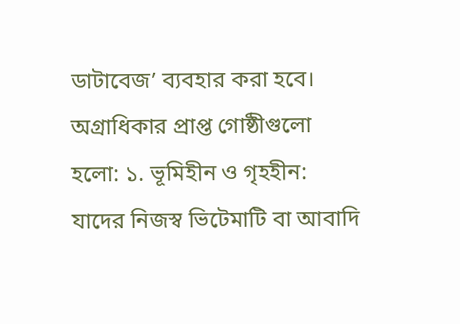ডাটাবেজ’ ব্যবহার করা হবে। অগ্রাধিকার প্রাপ্ত গোষ্ঠীগুলো হলো: ১. ভূমিহীন ও গৃহহীন: যাদের নিজস্ব ভিটেমাটি বা আবাদি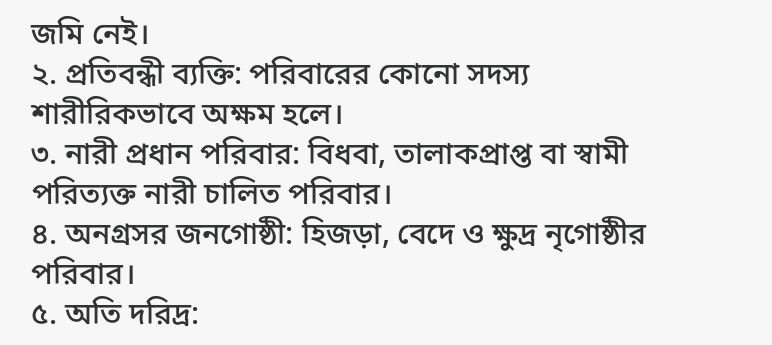জমি নেই।
২. প্রতিবন্ধী ব্যক্তি: পরিবারের কোনো সদস্য শারীরিকভাবে অক্ষম হলে।
৩. নারী প্রধান পরিবার: বিধবা, তালাকপ্রাপ্ত বা স্বামী পরিত্যক্ত নারী চালিত পরিবার।
৪. অনগ্রসর জনগোষ্ঠী: হিজড়া, বেদে ও ক্ষুদ্র নৃগোষ্ঠীর পরিবার।
৫. অতি দরিদ্র: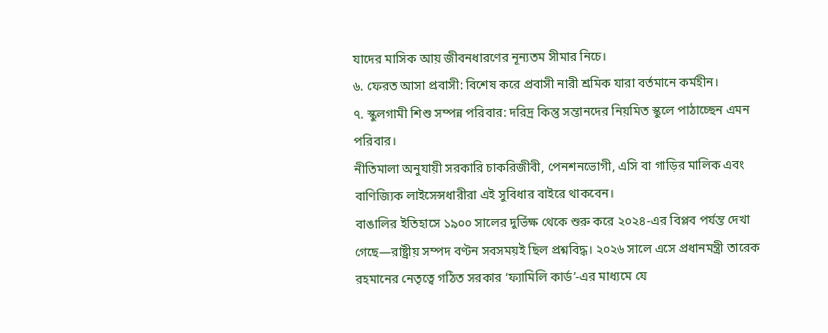যাদের মাসিক আয় জীবনধারণের নূন্যতম সীমার নিচে।
৬. ফেরত আসা প্রবাসী: বিশেষ করে প্রবাসী নারী শ্রমিক যারা বর্তমানে কর্মহীন।
৭. স্কুলগামী শিশু সম্পন্ন পরিবার: দরিদ্র কিন্তু সন্তানদের নিয়মিত স্কুলে পাঠাচ্ছেন এমন পরিবার।
নীতিমালা অনুযায়ী সরকারি চাকরিজীবী, পেনশনভোগী, এসি বা গাড়ির মালিক এবং বাণিজ্যিক লাইসেন্সধারীরা এই সুবিধার বাইরে থাকবেন।
বাঙালির ইতিহাসে ১৯০০ সালের দুর্ভিক্ষ থেকে শুরু করে ২০২৪-এর বিপ্লব পর্যন্ত দেখা গেছে—রাষ্ট্রীয় সম্পদ বণ্টন সবসময়ই ছিল প্রশ্নবিদ্ধ। ২০২৬ সালে এসে প্রধানমন্ত্রী তারেক রহমানের নেতৃত্বে গঠিত সরকার ‘ফ্যামিলি কার্ড’-এর মাধ্যমে যে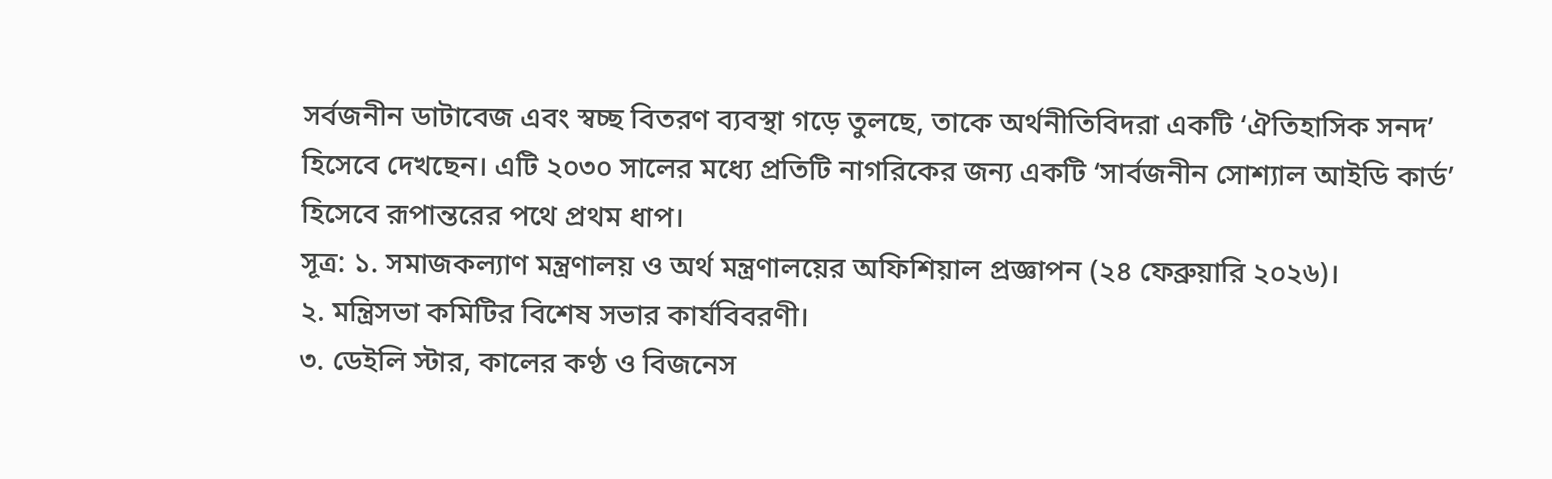সর্বজনীন ডাটাবেজ এবং স্বচ্ছ বিতরণ ব্যবস্থা গড়ে তুলছে, তাকে অর্থনীতিবিদরা একটি ‘ঐতিহাসিক সনদ’ হিসেবে দেখছেন। এটি ২০৩০ সালের মধ্যে প্রতিটি নাগরিকের জন্য একটি ‘সার্বজনীন সোশ্যাল আইডি কার্ড’ হিসেবে রূপান্তরের পথে প্রথম ধাপ।
সূত্র: ১. সমাজকল্যাণ মন্ত্রণালয় ও অর্থ মন্ত্রণালয়ের অফিশিয়াল প্রজ্ঞাপন (২৪ ফেব্রুয়ারি ২০২৬)।
২. মন্ত্রিসভা কমিটির বিশেষ সভার কার্যবিবরণী।
৩. ডেইলি স্টার, কালের কণ্ঠ ও বিজনেস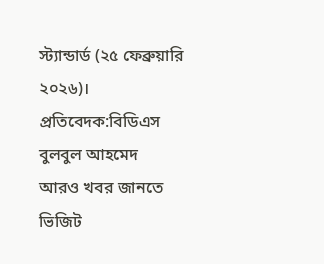স্ট্যান্ডার্ড (২৫ ফেব্রুয়ারি ২০২৬)।
প্রতিবেদক:বিডিএস বুলবুল আহমেদ
আরও খবর জানতে ভিজিট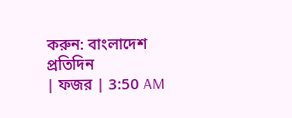করুন: বাংলাদেশ প্রতিদিন
| ফজর | 3:50 AM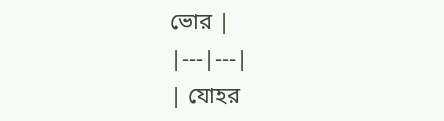ভোর |
|---|---|
| যোহর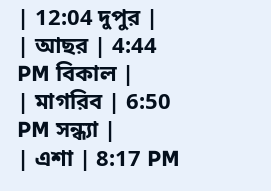| 12:04 দুপুর |
| আছর | 4:44 PM বিকাল |
| মাগরিব | 6:50 PM সন্ধ্যা |
| এশা | 8:17 PM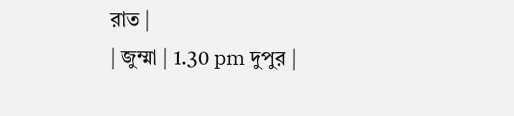রাত |
| জুম্মা | 1.30 pm দুপুর |